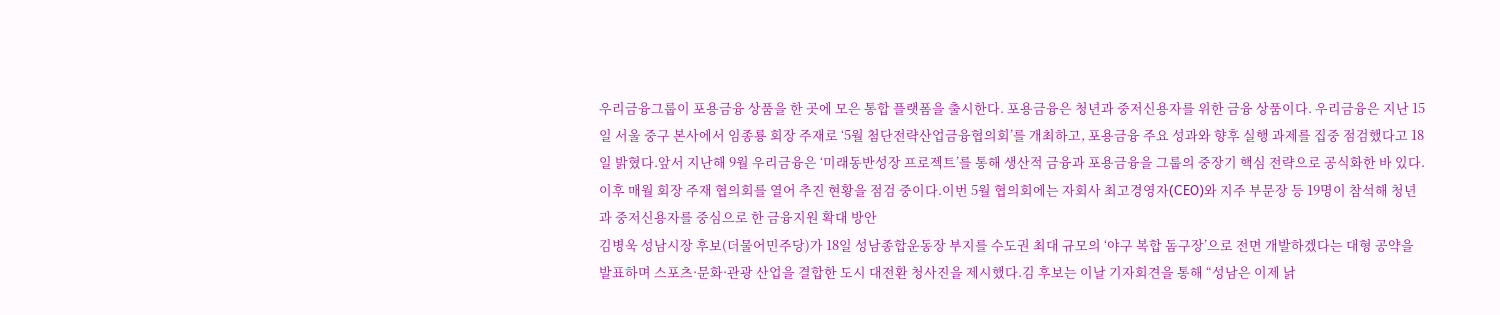우리금융그룹이 포용금융 상품을 한 곳에 모은 통합 플랫폼을 출시한다. 포용금융은 청년과 중저신용자를 위한 금융 상품이다. 우리금융은 지난 15일 서울 중구 본사에서 임종룡 회장 주재로 ‘5월 첨단전략산업금융협의회’를 개최하고, 포용금융 주요 성과와 향후 실행 과제를 집중 점검했다고 18일 밝혔다.앞서 지난해 9월 우리금융은 ‘미래동반성장 프로젝트’를 통해 생산적 금융과 포용금융을 그룹의 중장기 핵심 전략으로 공식화한 바 있다. 이후 매월 회장 주재 협의회를 열어 추진 현황을 점검 중이다.이번 5월 협의회에는 자회사 최고경영자(CEO)와 지주 부문장 등 19명이 참석해 청년과 중저신용자를 중심으로 한 금융지원 확대 방안
김병욱 성남시장 후보(더물어민주당)가 18일 성남종합운동장 부지를 수도권 최대 규모의 ‘야구 복합 돔구장’으로 전면 개발하겠다는 대형 공약을 발표하며 스포츠·문화·관광 산업을 결합한 도시 대전환 청사진을 제시했다.김 후보는 이날 기자회견을 통해 “성남은 이제 낡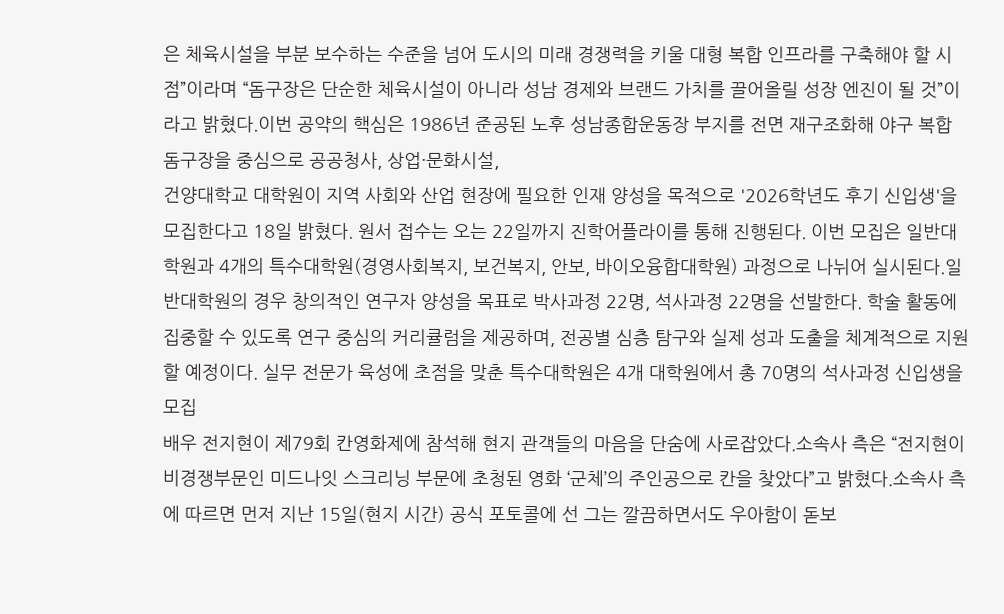은 체육시설을 부분 보수하는 수준을 넘어 도시의 미래 경쟁력을 키울 대형 복합 인프라를 구축해야 할 시점”이라며 “돔구장은 단순한 체육시설이 아니라 성남 경제와 브랜드 가치를 끌어올릴 성장 엔진이 될 것”이라고 밝혔다.이번 공약의 핵심은 1986년 준공된 노후 성남종합운동장 부지를 전면 재구조화해 야구 복합 돔구장을 중심으로 공공청사, 상업·문화시설,
건양대학교 대학원이 지역 사회와 산업 현장에 필요한 인재 양성을 목적으로 '2026학년도 후기 신입생'을 모집한다고 18일 밝혔다. 원서 접수는 오는 22일까지 진학어플라이를 통해 진행된다. 이번 모집은 일반대학원과 4개의 특수대학원(경영사회복지, 보건복지, 안보, 바이오융합대학원) 과정으로 나뉘어 실시된다.일반대학원의 경우 창의적인 연구자 양성을 목표로 박사과정 22명, 석사과정 22명을 선발한다. 학술 활동에 집중할 수 있도록 연구 중심의 커리큘럼을 제공하며, 전공별 심층 탐구와 실제 성과 도출을 체계적으로 지원할 예정이다. 실무 전문가 육성에 초점을 맞춘 특수대학원은 4개 대학원에서 총 70명의 석사과정 신입생을 모집
배우 전지현이 제79회 칸영화제에 참석해 현지 관객들의 마음을 단숨에 사로잡았다.소속사 측은 “전지현이 비경쟁부문인 미드나잇 스크리닝 부문에 초청된 영화 ‘군체’의 주인공으로 칸을 찾았다”고 밝혔다.소속사 측에 따르면 먼저 지난 15일(현지 시간) 공식 포토콜에 선 그는 깔끔하면서도 우아함이 돋보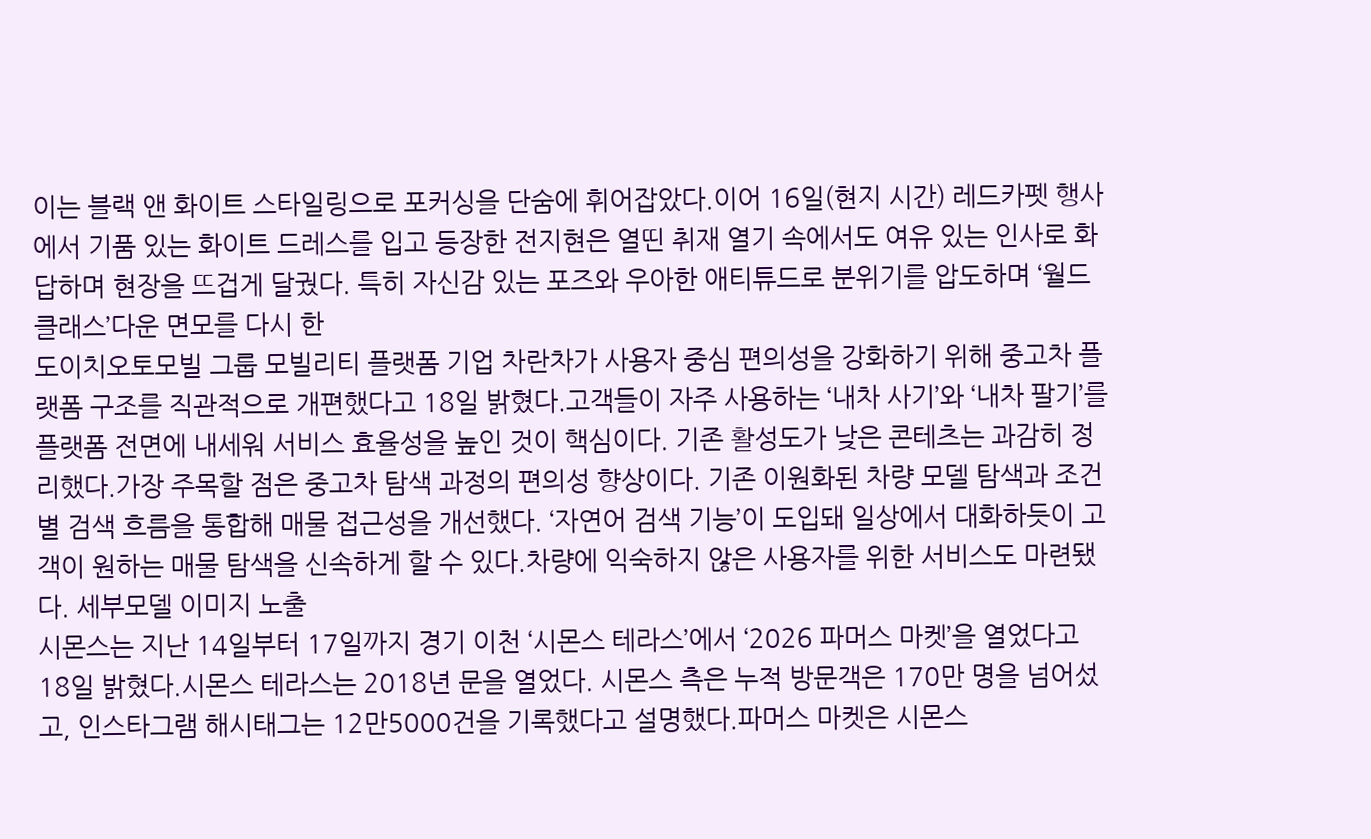이는 블랙 앤 화이트 스타일링으로 포커싱을 단숨에 휘어잡았다.이어 16일(현지 시간) 레드카펫 행사에서 기품 있는 화이트 드레스를 입고 등장한 전지현은 열띤 취재 열기 속에서도 여유 있는 인사로 화답하며 현장을 뜨겁게 달궜다. 특히 자신감 있는 포즈와 우아한 애티튜드로 분위기를 압도하며 ‘월드 클래스’다운 면모를 다시 한
도이치오토모빌 그룹 모빌리티 플랫폼 기업 차란차가 사용자 중심 편의성을 강화하기 위해 중고차 플랫폼 구조를 직관적으로 개편했다고 18일 밝혔다.고객들이 자주 사용하는 ‘내차 사기’와 ‘내차 팔기’를 플랫폼 전면에 내세워 서비스 효율성을 높인 것이 핵심이다. 기존 활성도가 낮은 콘테츠는 과감히 정리했다.가장 주목할 점은 중고차 탐색 과정의 편의성 향상이다. 기존 이원화된 차량 모델 탐색과 조건별 검색 흐름을 통합해 매물 접근성을 개선했다. ‘자연어 검색 기능’이 도입돼 일상에서 대화하듯이 고객이 원하는 매물 탐색을 신속하게 할 수 있다.차량에 익숙하지 않은 사용자를 위한 서비스도 마련됐다. 세부모델 이미지 노출
시몬스는 지난 14일부터 17일까지 경기 이천 ‘시몬스 테라스’에서 ‘2026 파머스 마켓’을 열었다고 18일 밝혔다.시몬스 테라스는 2018년 문을 열었다. 시몬스 측은 누적 방문객은 170만 명을 넘어섰고, 인스타그램 해시태그는 12만5000건을 기록했다고 설명했다.파머스 마켓은 시몬스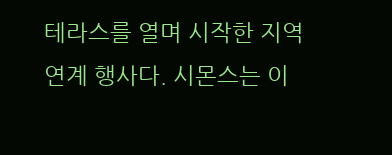테라스를 열며 시작한 지역 연계 행사다. 시몬스는 이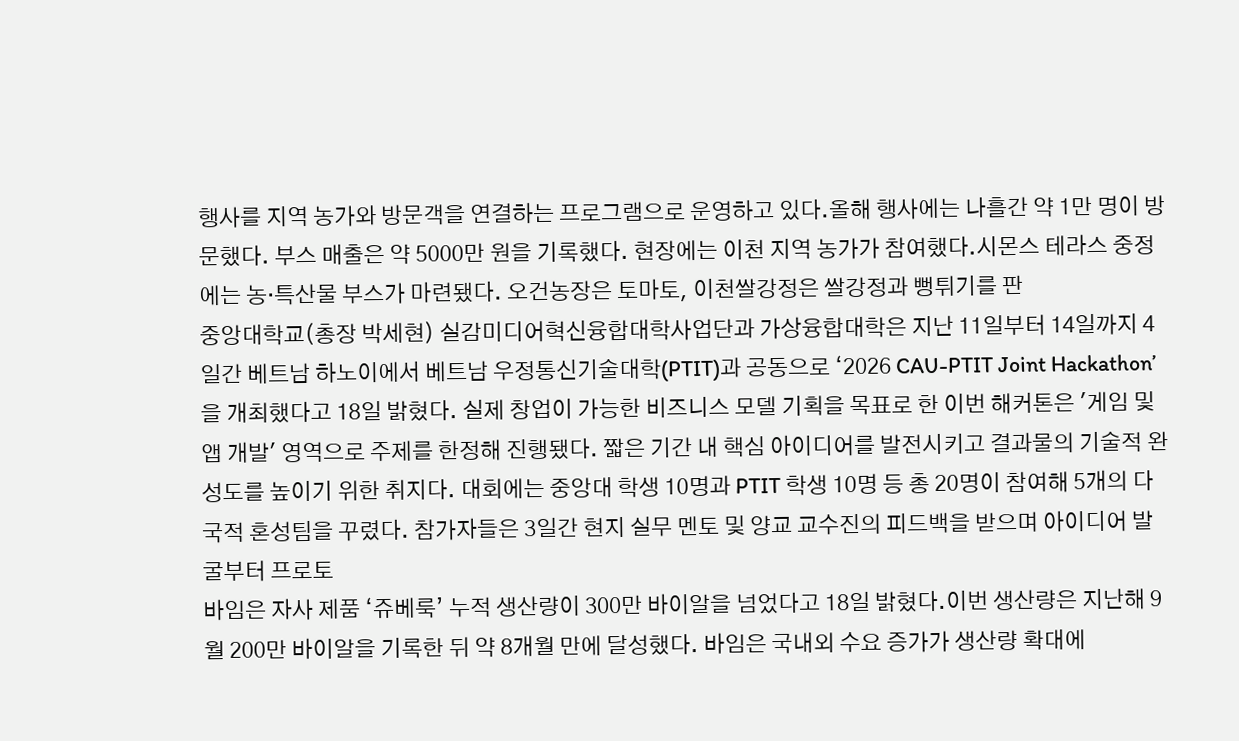행사를 지역 농가와 방문객을 연결하는 프로그램으로 운영하고 있다.올해 행사에는 나흘간 약 1만 명이 방문했다. 부스 매출은 약 5000만 원을 기록했다. 현장에는 이천 지역 농가가 참여했다.시몬스 테라스 중정에는 농·특산물 부스가 마련됐다. 오건농장은 토마토, 이천쌀강정은 쌀강정과 뻥튀기를 판
중앙대학교(총장 박세현) 실감미디어혁신융합대학사업단과 가상융합대학은 지난 11일부터 14일까지 4일간 베트남 하노이에서 베트남 우정통신기술대학(PTIT)과 공동으로 ‘2026 CAU-PTIT Joint Hackathon’을 개최했다고 18일 밝혔다. 실제 창업이 가능한 비즈니스 모델 기획을 목표로 한 이번 해커톤은 '게임 및 앱 개발' 영역으로 주제를 한정해 진행됐다. 짧은 기간 내 핵심 아이디어를 발전시키고 결과물의 기술적 완성도를 높이기 위한 취지다. 대회에는 중앙대 학생 10명과 PTIT 학생 10명 등 총 20명이 참여해 5개의 다국적 혼성팀을 꾸렸다. 참가자들은 3일간 현지 실무 멘토 및 양교 교수진의 피드백을 받으며 아이디어 발굴부터 프로토
바임은 자사 제품 ‘쥬베룩’ 누적 생산량이 300만 바이알을 넘었다고 18일 밝혔다.이번 생산량은 지난해 9월 200만 바이알을 기록한 뒤 약 8개월 만에 달성했다. 바임은 국내외 수요 증가가 생산량 확대에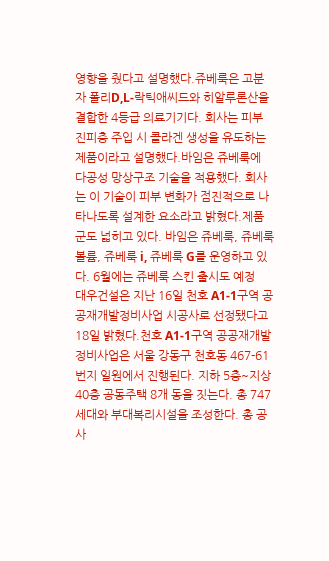영향을 줬다고 설명했다.쥬베룩은 고분자 폴리D,L-락틱애씨드와 히알루론산을 결합한 4등급 의료기기다. 회사는 피부 진피층 주입 시 콜라겐 생성을 유도하는 제품이라고 설명했다.바임은 쥬베룩에 다공성 망상구조 기술을 적용했다. 회사는 이 기술이 피부 변화가 점진적으로 나타나도록 설계한 요소라고 밝혔다.제품군도 넓히고 있다. 바임은 쥬베룩, 쥬베룩 볼륨, 쥬베룩 i, 쥬베룩 G를 운영하고 있다. 6월에는 쥬베룩 스킨 출시도 예정
대우건설은 지난 16일 천호 A1-1구역 공공재개발정비사업 시공사로 선정됐다고 18일 밝혔다.천호 A1-1구역 공공재개발정비사업은 서울 강동구 천호동 467-61번지 일원에서 진행된다. 지하 5층~지상 40층 공동주택 8개 동을 짓는다. 총 747세대와 부대복리시설을 조성한다. 총 공사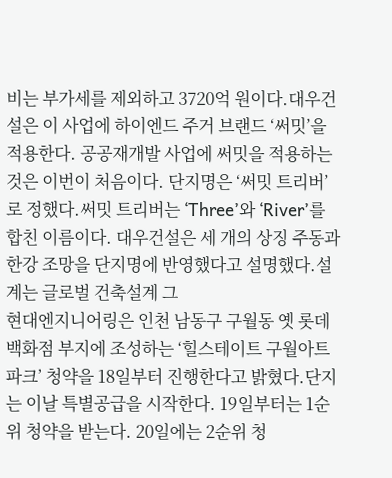비는 부가세를 제외하고 3720억 원이다.대우건설은 이 사업에 하이엔드 주거 브랜드 ‘써밋’을 적용한다. 공공재개발 사업에 써밋을 적용하는 것은 이번이 처음이다. 단지명은 ‘써밋 트리버’로 정했다.써밋 트리버는 ‘Three’와 ‘River’를 합친 이름이다. 대우건설은 세 개의 상징 주동과 한강 조망을 단지명에 반영했다고 설명했다.설계는 글로벌 건축설계 그
현대엔지니어링은 인천 남동구 구월동 옛 롯데백화점 부지에 조성하는 ‘힐스테이트 구월아트파크’ 청약을 18일부터 진행한다고 밝혔다.단지는 이날 특별공급을 시작한다. 19일부터는 1순위 청약을 받는다. 20일에는 2순위 청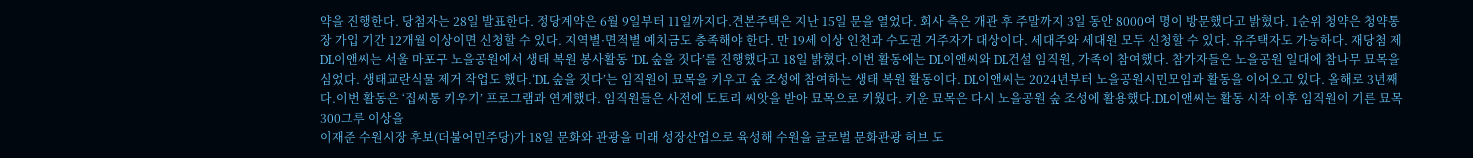약을 진행한다. 당첨자는 28일 발표한다. 정당계약은 6월 9일부터 11일까지다.견본주택은 지난 15일 문을 열었다. 회사 측은 개관 후 주말까지 3일 동안 8000여 명이 방문했다고 밝혔다. 1순위 청약은 청약통장 가입 기간 12개월 이상이면 신청할 수 있다. 지역별·면적별 예치금도 충족해야 한다. 만 19세 이상 인천과 수도권 거주자가 대상이다. 세대주와 세대원 모두 신청할 수 있다. 유주택자도 가능하다. 재당첨 제
DL이앤씨는 서울 마포구 노을공원에서 생태 복원 봉사활동 ‘DL 숲을 짓다’를 진행했다고 18일 밝혔다.이번 활동에는 DL이앤씨와 DL건설 임직원, 가족이 참여했다. 참가자들은 노을공원 일대에 참나무 묘목을 심었다. 생태교란식물 제거 작업도 했다.‘DL 숲을 짓다’는 임직원이 묘목을 키우고 숲 조성에 참여하는 생태 복원 활동이다. DL이앤씨는 2024년부터 노을공원시민모임과 활동을 이어오고 있다. 올해로 3년째다.이번 활동은 ‘집씨통 키우기’ 프로그램과 연계했다. 임직원들은 사전에 도토리 씨앗을 받아 묘목으로 키웠다. 키운 묘목은 다시 노을공원 숲 조성에 활용했다.DL이앤씨는 활동 시작 이후 임직원이 기른 묘목 300그루 이상을
이재준 수원시장 후보(더불어민주당)가 18일 문화와 관광을 미래 성장산업으로 육성해 수원을 글로벌 문화관광 허브 도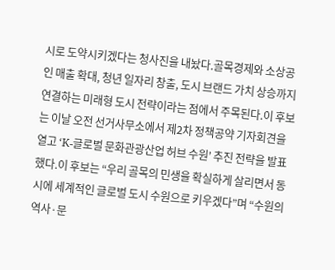시로 도약시키겠다는 청사진을 내놨다.골목경제와 소상공인 매출 확대, 청년 일자리 창출, 도시 브랜드 가치 상승까지 연결하는 미래형 도시 전략이라는 점에서 주목된다.이 후보는 이날 오전 선거사무소에서 제2차 정책공약 기자회견을 열고 ‘K-글로벌 문화관광산업 허브 수원’ 추진 전략을 발표했다.이 후보는 “우리 골목의 민생을 확실하게 살리면서 동시에 세계적인 글로벌 도시 수원으로 키우겠다”며 “수원의 역사·문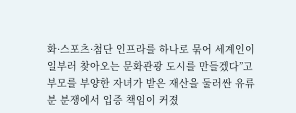화·스포츠·첨단 인프라를 하나로 묶어 세계인이 일부러 찾아오는 문화관광 도시를 만들겠다”고
부모를 부양한 자녀가 받은 재산을 둘러싼 유류분 분쟁에서 입증 책임이 커졌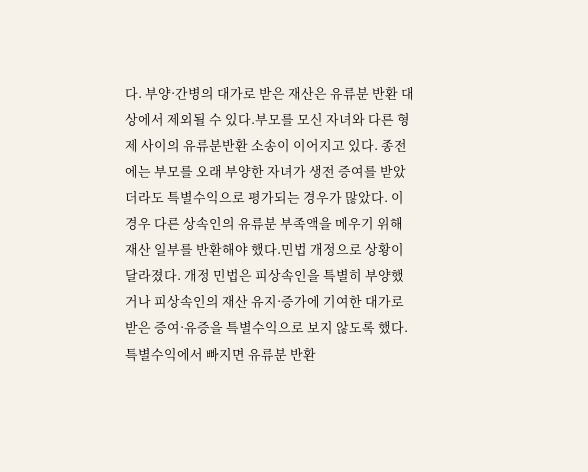다. 부양·간병의 대가로 받은 재산은 유류분 반환 대상에서 제외될 수 있다.부모를 모신 자녀와 다른 형제 사이의 유류분반환 소송이 이어지고 있다. 종전에는 부모를 오래 부양한 자녀가 생전 증여를 받았더라도 특별수익으로 평가되는 경우가 많았다. 이 경우 다른 상속인의 유류분 부족액을 메우기 위해 재산 일부를 반환해야 했다.민법 개정으로 상황이 달라졌다. 개정 민법은 피상속인을 특별히 부양했거나 피상속인의 재산 유지·증가에 기여한 대가로 받은 증여·유증을 특별수익으로 보지 않도록 했다. 특별수익에서 빠지면 유류분 반환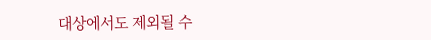대상에서도 제외될 수